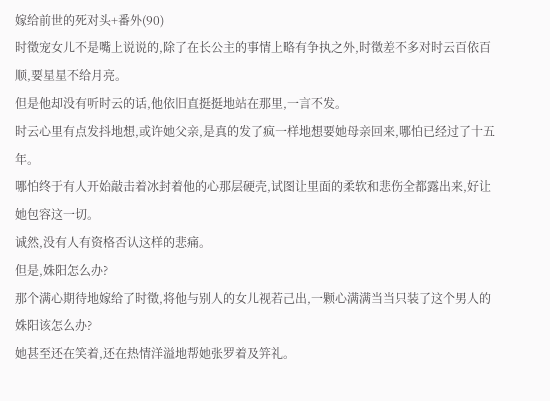嫁给前世的死对头+番外(90)
时徵宠女儿不是嘴上说说的,除了在长公主的事情上略有争执之外,时徵差不多对时云百依百顺,要星星不给月亮。
但是他却没有听时云的话,他依旧直挺挺地站在那里,一言不发。
时云心里有点发抖地想,或许她父亲,是真的发了疯一样地想要她母亲回来,哪怕已经过了十五年。
哪怕终于有人开始敲击着冰封着他的心那层硬壳,试图让里面的柔软和悲伤全都露出来,好让她包容这一切。
诚然,没有人有资格否认这样的悲痛。
但是,姝阳怎么办?
那个满心期待地嫁给了时徵,将他与别人的女儿视若己出,一颗心满满当当只装了这个男人的姝阳该怎么办?
她甚至还在笑着,还在热情洋溢地帮她张罗着及笄礼。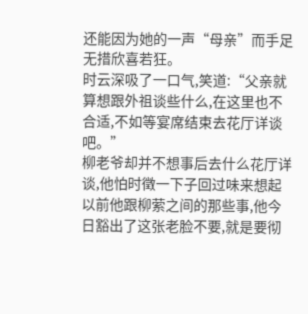还能因为她的一声“母亲”而手足无措欣喜若狂。
时云深吸了一口气,笑道:“父亲就算想跟外祖谈些什么,在这里也不合适,不如等宴席结束去花厅详谈吧。”
柳老爷却并不想事后去什么花厅详谈,他怕时徵一下子回过味来想起以前他跟柳萦之间的那些事,他今日豁出了这张老脸不要,就是要彻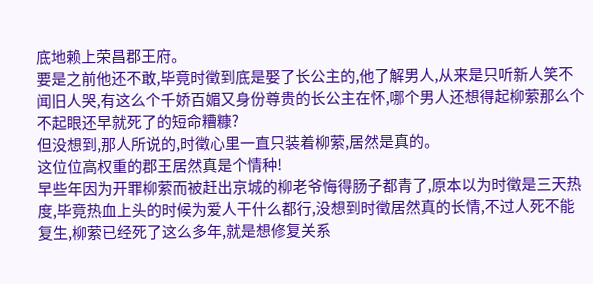底地赖上荣昌郡王府。
要是之前他还不敢,毕竟时徵到底是娶了长公主的,他了解男人,从来是只听新人笑不闻旧人哭,有这么个千娇百媚又身份尊贵的长公主在怀,哪个男人还想得起柳萦那么个不起眼还早就死了的短命糟糠?
但没想到,那人所说的,时徵心里一直只装着柳萦,居然是真的。
这位位高权重的郡王居然真是个情种!
早些年因为开罪柳萦而被赶出京城的柳老爷悔得肠子都青了,原本以为时徵是三天热度,毕竟热血上头的时候为爱人干什么都行,没想到时徵居然真的长情,不过人死不能复生,柳萦已经死了这么多年,就是想修复关系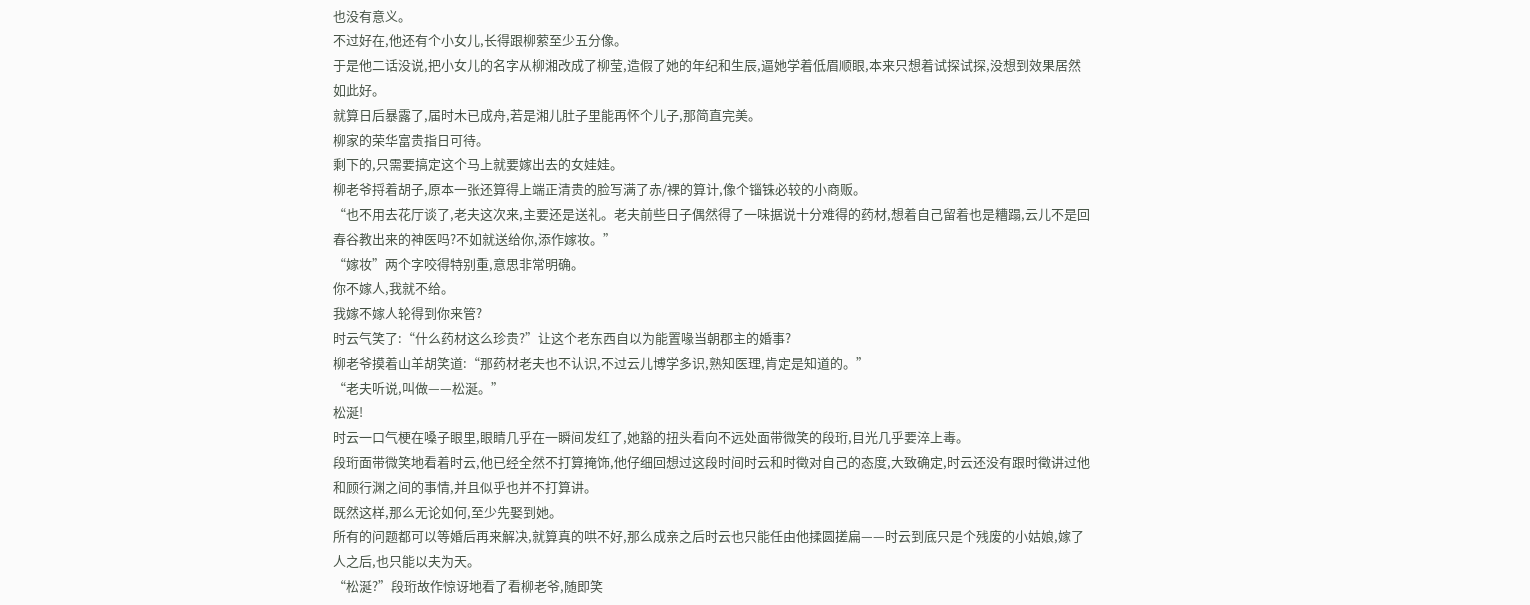也没有意义。
不过好在,他还有个小女儿,长得跟柳萦至少五分像。
于是他二话没说,把小女儿的名字从柳湘改成了柳莹,造假了她的年纪和生辰,逼她学着低眉顺眼,本来只想着试探试探,没想到效果居然如此好。
就算日后暴露了,届时木已成舟,若是湘儿肚子里能再怀个儿子,那简直完美。
柳家的荣华富贵指日可待。
剩下的,只需要搞定这个马上就要嫁出去的女娃娃。
柳老爷捋着胡子,原本一张还算得上端正清贵的脸写满了赤/裸的算计,像个锱铢必较的小商贩。
“也不用去花厅谈了,老夫这次来,主要还是送礼。老夫前些日子偶然得了一味据说十分难得的药材,想着自己留着也是糟蹋,云儿不是回春谷教出来的神医吗?不如就送给你,添作嫁妆。”
“嫁妆”两个字咬得特别重,意思非常明确。
你不嫁人,我就不给。
我嫁不嫁人轮得到你来管?
时云气笑了:“什么药材这么珍贵?”让这个老东西自以为能置喙当朝郡主的婚事?
柳老爷摸着山羊胡笑道:“那药材老夫也不认识,不过云儿博学多识,熟知医理,肯定是知道的。”
“老夫听说,叫做——松涎。”
松涎!
时云一口气梗在嗓子眼里,眼睛几乎在一瞬间发红了,她豁的扭头看向不远处面带微笑的段珩,目光几乎要淬上毒。
段珩面带微笑地看着时云,他已经全然不打算掩饰,他仔细回想过这段时间时云和时徵对自己的态度,大致确定,时云还没有跟时徵讲过他和顾行渊之间的事情,并且似乎也并不打算讲。
既然这样,那么无论如何,至少先娶到她。
所有的问题都可以等婚后再来解决,就算真的哄不好,那么成亲之后时云也只能任由他揉圆搓扁——时云到底只是个残废的小姑娘,嫁了人之后,也只能以夫为天。
“松涎?”段珩故作惊讶地看了看柳老爷,随即笑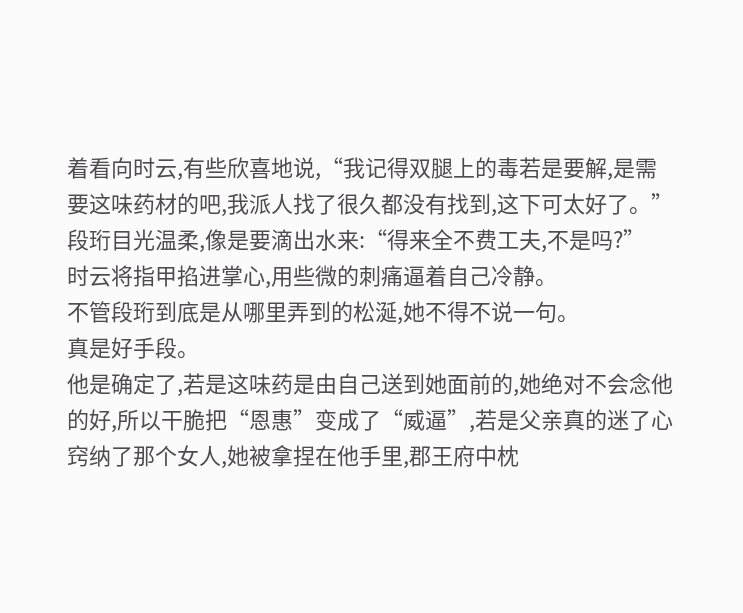着看向时云,有些欣喜地说,“我记得双腿上的毒若是要解,是需要这味药材的吧,我派人找了很久都没有找到,这下可太好了。”
段珩目光温柔,像是要滴出水来:“得来全不费工夫,不是吗?”
时云将指甲掐进掌心,用些微的刺痛逼着自己冷静。
不管段珩到底是从哪里弄到的松涎,她不得不说一句。
真是好手段。
他是确定了,若是这味药是由自己送到她面前的,她绝对不会念他的好,所以干脆把“恩惠”变成了“威逼”,若是父亲真的迷了心窍纳了那个女人,她被拿捏在他手里,郡王府中枕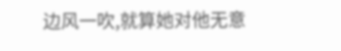边风一吹,就算她对他无意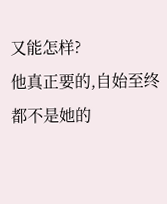又能怎样?
他真正要的,自始至终都不是她的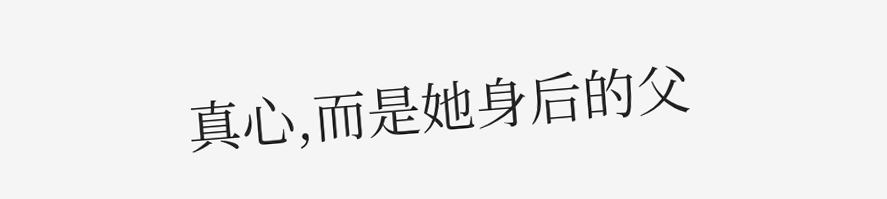真心,而是她身后的父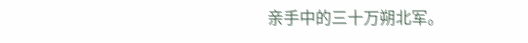亲手中的三十万朔北军。